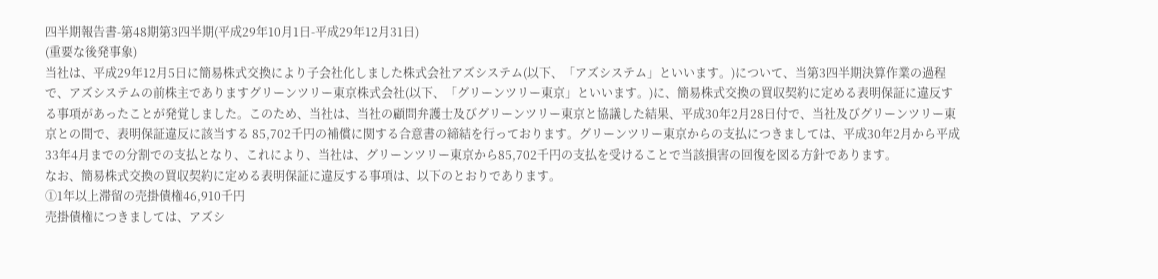四半期報告書-第48期第3四半期(平成29年10月1日-平成29年12月31日)
(重要な後発事象)
当社は、平成29年12月5日に簡易株式交換により子会社化しました株式会社アズシステム(以下、「アズシステム」といいます。)について、当第3四半期決算作業の過程で、アズシステムの前株主でありますグリーンツリー東京株式会社(以下、「グリーンツリー東京」といいます。)に、簡易株式交換の買収契約に定める表明保証に違反する事項があったことが発覚しました。このため、当社は、当社の顧問弁護士及びグリーンツリー東京と協議した結果、平成30年2月28日付で、当社及びグリーンツリー東京との間で、表明保証違反に該当する 85,702千円の補償に関する合意書の締結を行っております。グリーンツリー東京からの支払につきましては、平成30年2月から平成33年4月までの分割での支払となり、これにより、当社は、グリーンツリー東京から85,702千円の支払を受けることで当該損害の回復を図る方針であります。
なお、簡易株式交換の買収契約に定める表明保証に違反する事項は、以下のとおりであります。
①1年以上滞留の売掛債権46,910千円
売掛債権につきましては、アズシ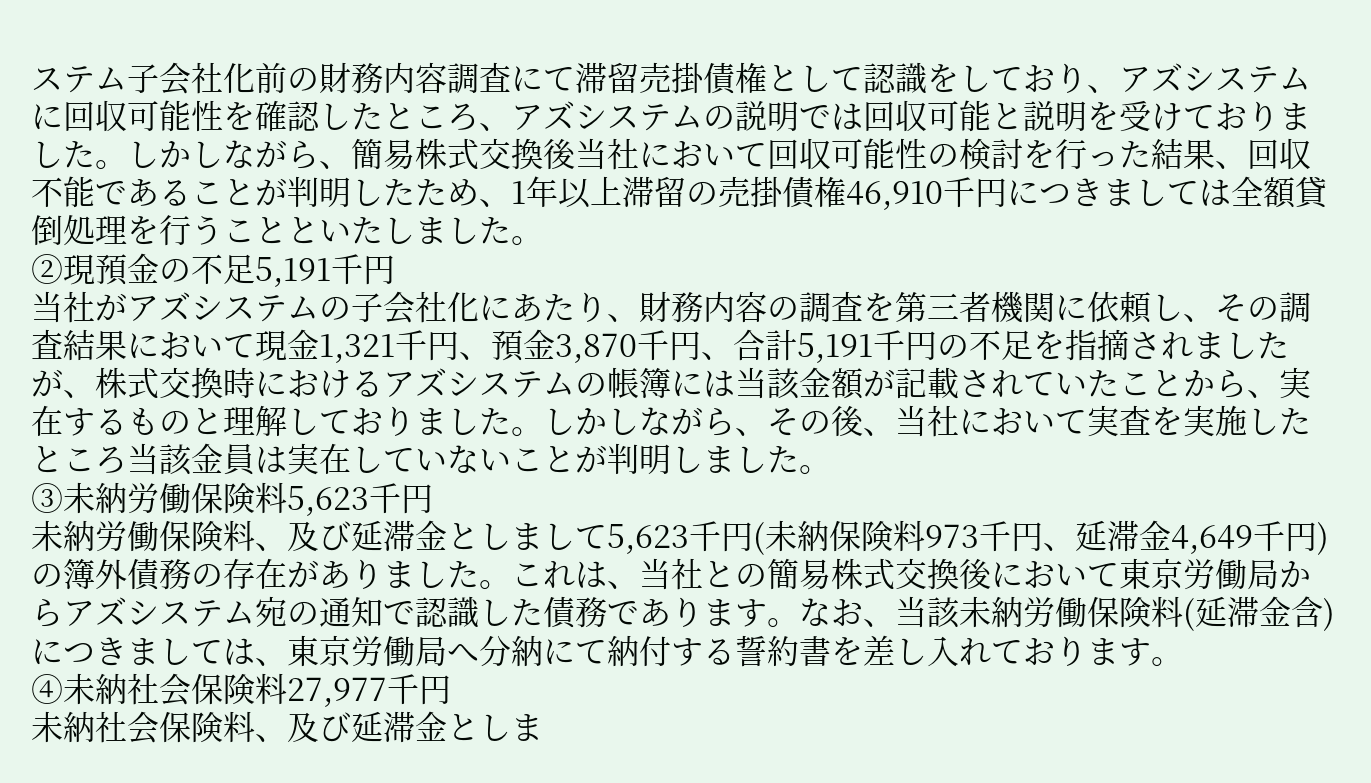ステム子会社化前の財務内容調査にて滞留売掛債権として認識をしており、アズシステムに回収可能性を確認したところ、アズシステムの説明では回収可能と説明を受けておりました。しかしながら、簡易株式交換後当社において回収可能性の検討を行った結果、回収不能であることが判明したため、1年以上滞留の売掛債権46,910千円につきましては全額貸倒処理を行うことといたしました。
②現預金の不足5,191千円
当社がアズシステムの子会社化にあたり、財務内容の調査を第三者機関に依頼し、その調査結果において現金1,321千円、預金3,870千円、合計5,191千円の不足を指摘されましたが、株式交換時におけるアズシステムの帳簿には当該金額が記載されていたことから、実在するものと理解しておりました。しかしながら、その後、当社において実査を実施したところ当該金員は実在していないことが判明しました。
③未納労働保険料5,623千円
未納労働保険料、及び延滞金としまして5,623千円(未納保険料973千円、延滞金4,649千円)の簿外債務の存在がありました。これは、当社との簡易株式交換後において東京労働局からアズシステム宛の通知で認識した債務であります。なお、当該未納労働保険料(延滞金含)につきましては、東京労働局へ分納にて納付する誓約書を差し入れております。
④未納社会保険料27,977千円
未納社会保険料、及び延滞金としま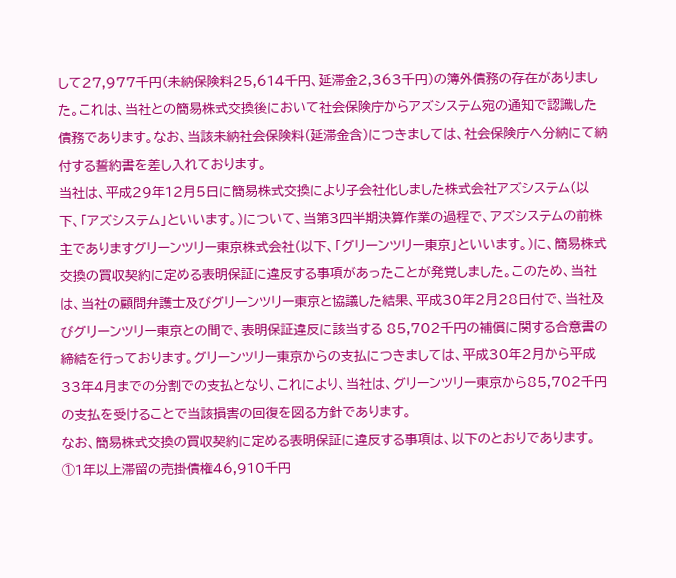して27,977千円(未納保険料25,614千円、延滞金2,363千円)の簿外債務の存在がありました。これは、当社との簡易株式交換後において社会保険庁からアズシステム宛の通知で認識した債務であります。なお、当該未納社会保険料(延滞金含)につきましては、社会保険庁へ分納にて納付する誓約書を差し入れております。
当社は、平成29年12月5日に簡易株式交換により子会社化しました株式会社アズシステム(以下、「アズシステム」といいます。)について、当第3四半期決算作業の過程で、アズシステムの前株主でありますグリーンツリー東京株式会社(以下、「グリーンツリー東京」といいます。)に、簡易株式交換の買収契約に定める表明保証に違反する事項があったことが発覚しました。このため、当社は、当社の顧問弁護士及びグリーンツリー東京と協議した結果、平成30年2月28日付で、当社及びグリーンツリー東京との間で、表明保証違反に該当する 85,702千円の補償に関する合意書の締結を行っております。グリーンツリー東京からの支払につきましては、平成30年2月から平成33年4月までの分割での支払となり、これにより、当社は、グリーンツリー東京から85,702千円の支払を受けることで当該損害の回復を図る方針であります。
なお、簡易株式交換の買収契約に定める表明保証に違反する事項は、以下のとおりであります。
①1年以上滞留の売掛債権46,910千円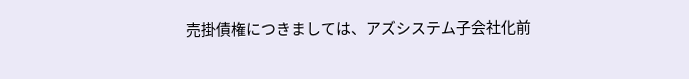売掛債権につきましては、アズシステム子会社化前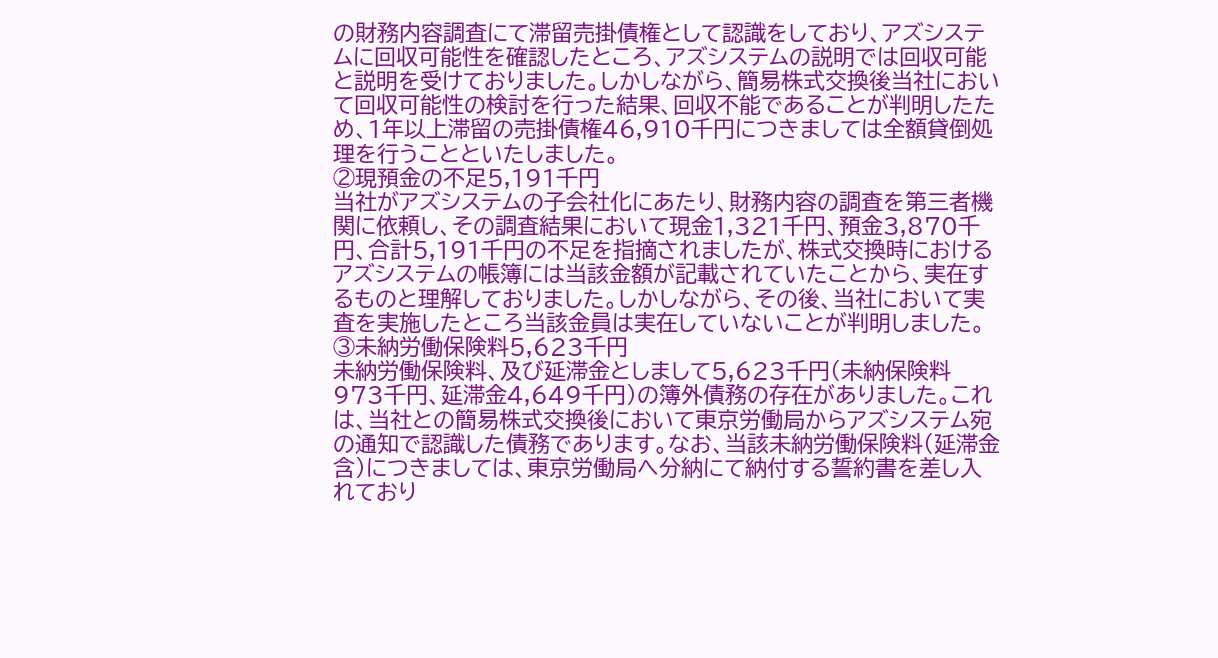の財務内容調査にて滞留売掛債権として認識をしており、アズシステムに回収可能性を確認したところ、アズシステムの説明では回収可能と説明を受けておりました。しかしながら、簡易株式交換後当社において回収可能性の検討を行った結果、回収不能であることが判明したため、1年以上滞留の売掛債権46,910千円につきましては全額貸倒処理を行うことといたしました。
②現預金の不足5,191千円
当社がアズシステムの子会社化にあたり、財務内容の調査を第三者機関に依頼し、その調査結果において現金1,321千円、預金3,870千円、合計5,191千円の不足を指摘されましたが、株式交換時におけるアズシステムの帳簿には当該金額が記載されていたことから、実在するものと理解しておりました。しかしながら、その後、当社において実査を実施したところ当該金員は実在していないことが判明しました。
③未納労働保険料5,623千円
未納労働保険料、及び延滞金としまして5,623千円(未納保険料973千円、延滞金4,649千円)の簿外債務の存在がありました。これは、当社との簡易株式交換後において東京労働局からアズシステム宛の通知で認識した債務であります。なお、当該未納労働保険料(延滞金含)につきましては、東京労働局へ分納にて納付する誓約書を差し入れており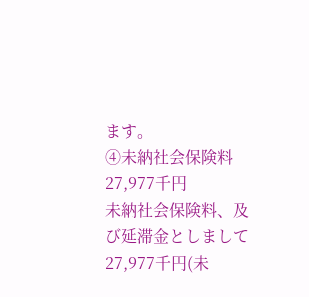ます。
④未納社会保険料27,977千円
未納社会保険料、及び延滞金としまして27,977千円(未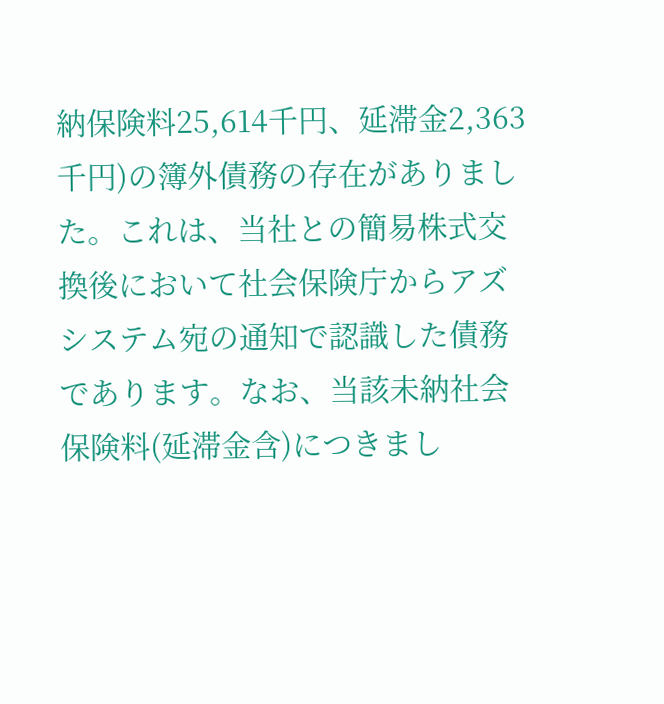納保険料25,614千円、延滞金2,363千円)の簿外債務の存在がありました。これは、当社との簡易株式交換後において社会保険庁からアズシステム宛の通知で認識した債務であります。なお、当該未納社会保険料(延滞金含)につきまし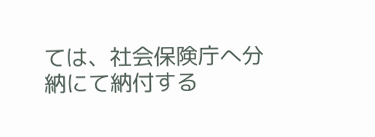ては、社会保険庁へ分納にて納付する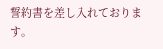誓約書を差し入れております。